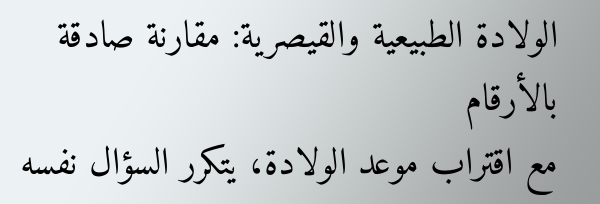الولادة الطبيعية والقيصرية: مقارنة صادقة بالأرقام
مع اقتراب موعد الولادة، يتكرر السؤال نفسه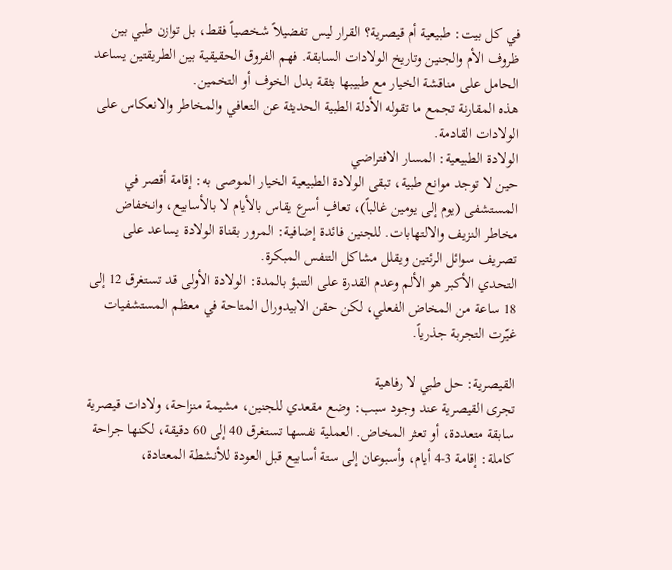في كل بيت: طبيعية أم قيصرية؟ القرار ليس تفضيلاً شخصياً فقط، بل توازن طبي بين ظروف الأم والجنين وتاريخ الولادات السابقة. فهم الفروق الحقيقية بين الطريقتين يساعد الحامل على مناقشة الخيار مع طبيبها بثقة بدل الخوف أو التخمين.
هذه المقارنة تجمع ما تقوله الأدلة الطبية الحديثة عن التعافي والمخاطر والانعكاس على الولادات القادمة.
الولادة الطبيعية: المسار الافتراضي
حين لا توجد موانع طبية، تبقى الولادة الطبيعية الخيار الموصى به: إقامة أقصر في المستشفى (يوم إلى يومين غالباً)، تعافٍ أسرع يقاس بالأيام لا بالأسابيع، وانخفاض مخاطر النزيف والالتهابات. للجنين فائدة إضافية: المرور بقناة الولادة يساعد على تصريف سوائل الرئتين ويقلل مشاكل التنفس المبكرة.
التحدي الأكبر هو الألم وعدم القدرة على التنبؤ بالمدة: الولادة الأولى قد تستغرق 12 إلى 18 ساعة من المخاض الفعلي، لكن حقن الابيدورال المتاحة في معظم المستشفيات غيّرت التجربة جذرياً.

القيصرية: حل طبي لا رفاهية
تجرى القيصرية عند وجود سبب: وضع مقعدي للجنين، مشيمة منزاحة، ولادات قيصرية سابقة متعددة، أو تعثر المخاض. العملية نفسها تستغرق 40 إلى 60 دقيقة، لكنها جراحة كاملة: إقامة 3-4 أيام، وأسبوعان إلى ستة أسابيع قبل العودة للأنشطة المعتادة،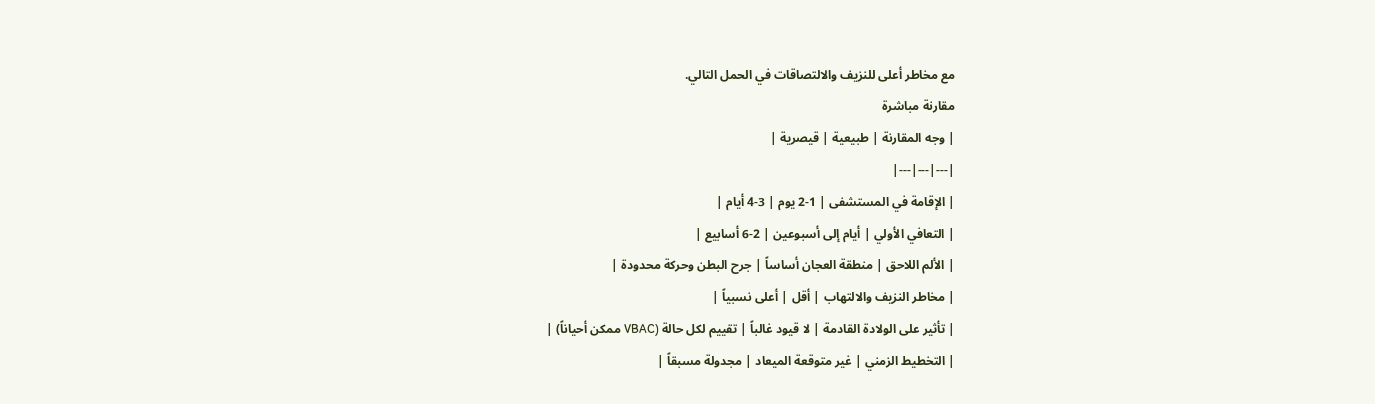مع مخاطر أعلى للنزيف والالتصاقات في الحمل التالي.
مقارنة مباشرة
| وجه المقارنة | طبيعية | قيصرية |
|---|---|---|
| الإقامة في المستشفى | 1-2 يوم | 3-4 أيام |
| التعافي الأولي | أيام إلى أسبوعين | 2-6 أسابيع |
| الألم اللاحق | منطقة العجان أساساً | جرح البطن وحركة محدودة |
| مخاطر النزيف والالتهاب | أقل | أعلى نسبياً |
| تأثير على الولادة القادمة | لا قيود غالباً | تقييم لكل حالة (VBAC ممكن أحياناً) |
| التخطيط الزمني | غير متوقعة الميعاد | مجدولة مسبقاً |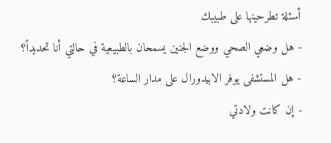أسئلة تطرحينها على طبيبك
- هل وضعي الصحي ووضع الجنين يسمحان بالطبيعية في حالتي أنا تحديداً؟
- هل المستشفى يوفر الابيدورال على مدار الساعة؟
- إن كانت ولادتي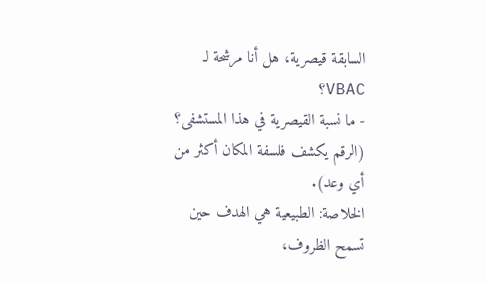السابقة قيصرية، هل أنا مرشحة لـ VBAC؟
- ما نسبة القيصرية في هذا المستشفى؟ (الرقم يكشف فلسفة المكان أكثر من أي وعد).
الخلاصة: الطبيعية هي الهدف حين تسمح الظروف،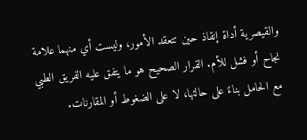والقيصرية أداة إنقاذ حين تتعقد الأمور، وليست أي منهما علامة نجاح أو فشل للأم. القرار الصحيح هو ما يتفق عليه الفريق الطبي مع الحامل بناءً على حالتها، لا على الضغوط أو المقارنات.